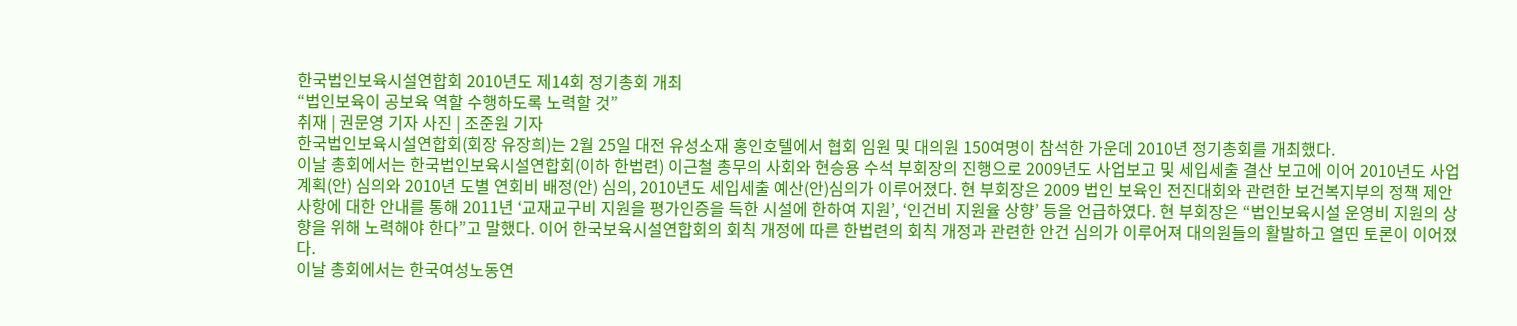한국법인보육시설연합회 2010년도 제14회 정기총회 개최
“법인보육이 공보육 역할 수행하도록 노력할 것”
취재 | 권문영 기자 사진 | 조준원 기자
한국법인보육시설연합회(회장 유장희)는 2월 25일 대전 유성소재 홍인호텔에서 협회 임원 및 대의원 150여명이 참석한 가운데 2010년 정기총회를 개최했다.
이날 총회에서는 한국법인보육시설연합회(이하 한법련) 이근철 총무의 사회와 현승용 수석 부회장의 진행으로 2009년도 사업보고 및 세입세출 결산 보고에 이어 2010년도 사업계획(안) 심의와 2010년 도별 연회비 배정(안) 심의, 2010년도 세입세출 예산(안)심의가 이루어졌다. 현 부회장은 2009 법인 보육인 전진대회와 관련한 보건복지부의 정책 제안사항에 대한 안내를 통해 2011년 ‘교재교구비 지원을 평가인증을 득한 시설에 한하여 지원’, ‘인건비 지원율 상향’ 등을 언급하였다. 현 부회장은 “법인보육시설 운영비 지원의 상향을 위해 노력해야 한다”고 말했다. 이어 한국보육시설연합회의 회칙 개정에 따른 한법련의 회칙 개정과 관련한 안건 심의가 이루어져 대의원들의 활발하고 열띤 토론이 이어졌다.
이날 총회에서는 한국여성노동연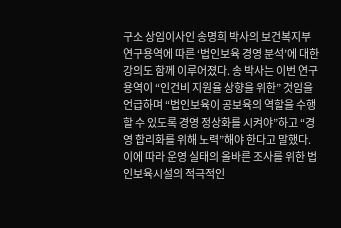구소 상임이사인 송명희 박사의 보건복지부 연구용역에 따른 ‘법인보육 경영 분석’에 대한 강의도 함께 이루어졌다. 송 박사는 이번 연구용역이 “인건비 지원율 상향을 위한” 것임을 언급하며 “법인보육이 공보육의 역할을 수행할 수 있도록 경영 정상화를 시켜야”하고 “경영 합리화를 위해 노력”해야 한다고 말했다. 이에 따라 운영 실태의 올바른 조사를 위한 법인보육시설의 적극적인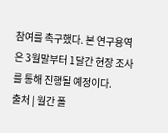참여를 촉구했다. 본 연구용역은 3월말부터 1달간 현장 조사를 통해 진행될 예정이다.
출처 | 월간 폴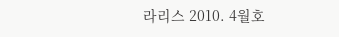라리스 2010. 4월호